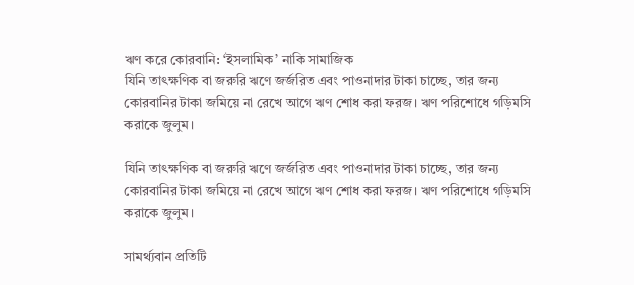ঋণ করে কোরবানি: ‘ইসলামিক’ নাকি সামাজিক
যিনি তাৎক্ষণিক বা জরুরি ঋণে জর্জরিত এবং পাওনাদার টাকা চাচ্ছে, তার জন্য কোরবানির টাকা জমিয়ে না রেখে আগে ঋণ শোধ করা ফরজ। ঋণ পরিশোধে গড়িমসি করাকে জুলুম।

যিনি তাৎক্ষণিক বা জরুরি ঋণে জর্জরিত এবং পাওনাদার টাকা চাচ্ছে, তার জন্য কোরবানির টাকা জমিয়ে না রেখে আগে ঋণ শোধ করা ফরজ। ঋণ পরিশোধে গড়িমসি করাকে জুলুম।

সামর্থ্যবান প্রতিটি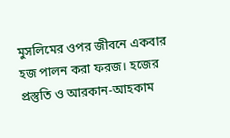মুসলিমের ওপর জীবনে একবার হজ পালন করা ফরজ। হজের প্রস্তুতি ও আরকান-আহকাম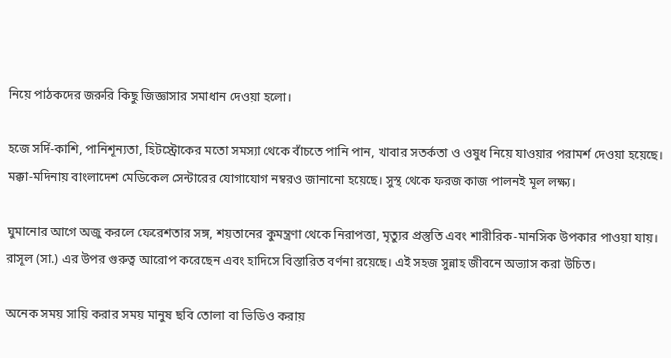নিয়ে পাঠকদের জরুরি কিছু জিজ্ঞাসার সমাধান দেওয়া হলো।

হজে সর্দি-কাশি, পানিশূন্যতা, হিটস্ট্রোকের মতো সমস্যা থেকে বাঁচতে পানি পান, খাবার সতর্কতা ও ওষুধ নিয়ে যাওয়ার পরামর্শ দেওয়া হয়েছে। মক্কা-মদিনায় বাংলাদেশ মেডিকেল সেন্টারের যোগাযোগ নম্বরও জানানো হয়েছে। সুস্থ থেকে ফরজ কাজ পালনই মূল লক্ষ্য।

ঘুমানোর আগে অজু করলে ফেরেশতার সঙ্গ, শয়তানের কুমন্ত্রণা থেকে নিরাপত্তা, মৃত্যুর প্রস্তুতি এবং শারীরিক-মানসিক উপকার পাওয়া যায়। রাসূল (সা.) এর উপর গুরুত্ব আরোপ করেছেন এবং হাদিসে বিস্তারিত বর্ণনা রয়েছে। এই সহজ সুন্নাহ জীবনে অভ্যাস করা উচিত।

অনেক সময় সায়ি করার সময় মানুষ ছবি তোলা বা ভিডিও করায়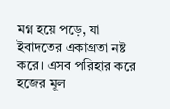মগ্ন হয়ে পড়ে, যা ইবাদতের একাগ্রতা নষ্ট করে। এসব পরিহার করে হজের মূল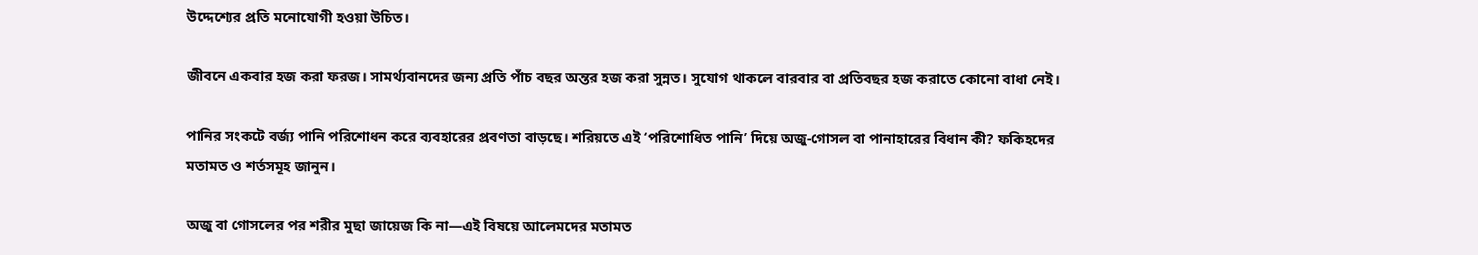উদ্দেশ্যের প্রতি মনোযোগী হওয়া উচিত।

জীবনে একবার হজ করা ফরজ। সামর্থ্যবানদের জন্য প্রতি পাঁচ বছর অন্তর হজ করা সুন্নত। সুযোগ থাকলে বারবার বা প্রতিবছর হজ করাতে কোনো বাধা নেই।

পানির সংকটে বর্জ্য পানি পরিশোধন করে ব্যবহারের প্রবণতা বাড়ছে। শরিয়তে এই ‘পরিশোধিত পানি’ দিয়ে অজু-গোসল বা পানাহারের বিধান কী? ফকিহদের মতামত ও শর্তসমূহ জানুন।

অজু বা গোসলের পর শরীর মুছা জায়েজ কি না—এই বিষয়ে আলেমদের মতামত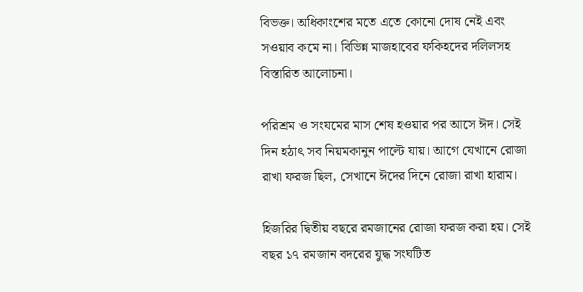বিভক্ত। অধিকাংশের মতে এতে কোনো দোষ নেই এবং সওয়াব কমে না। বিভিন্ন মাজহাবের ফকিহদের দলিলসহ বিস্তারিত আলোচনা।

পরিশ্রম ও সংযমের মাস শেষ হওয়ার পর আসে ঈদ। সেই দিন হঠাৎ সব নিয়মকানুন পাল্টে যায়। আগে যেখানে রোজা রাখা ফরজ ছিল, সেখানে ঈদের দিনে রোজা রাখা হারাম।

হিজরির দ্বিতীয় বছরে রমজানের রোজা ফরজ করা হয়। সেই বছর ১৭ রমজান বদরের যুদ্ধ সংঘটিত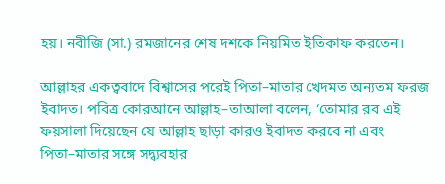হয়। নবীজি (সা.) রমজানের শেষ দশকে নিয়মিত ইতিকাফ করতেন।

আল্লাহর একত্ববাদে বিশ্বাসের পরেই পিতা–মাতার খেদমত অন্যতম ফরজ ইবাদত। পবিত্র কোরআনে আল্লাহ–তাআলা বলেন, ‘তোমার রব এই ফয়সালা দিয়েছেন যে আল্লাহ ছাড়া কারও ইবাদত করবে না এবং পিতা–মাতার সঙ্গে সদ্ব্যবহার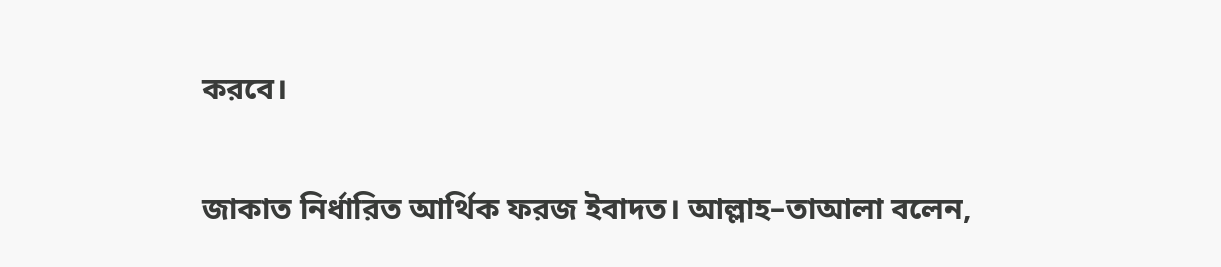করবে।

জাকাত নির্ধারিত আর্থিক ফরজ ইবাদত। আল্লাহ–তাআলা বলেন,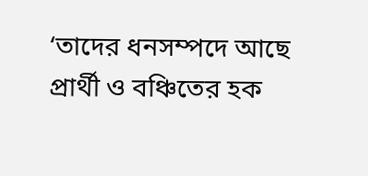‘তাদের ধনসম্পদে আছে প্রার্থী ও বঞ্চিতের হক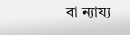বা ন্যায্য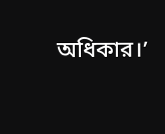অধিকার।’